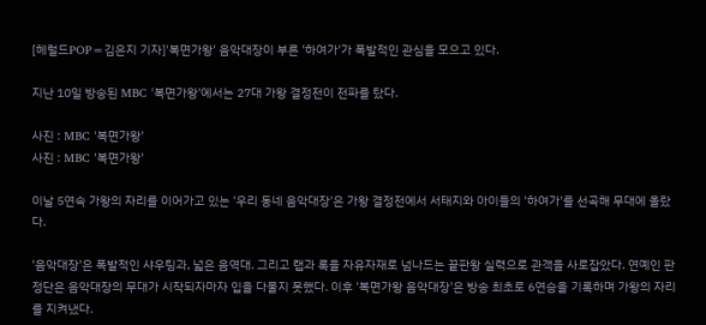[헤럴드POP=김은지 기자]'복면가왕' 음악대장이 부른 '하여가'가 폭발적인 관심을 모으고 있다.

지난 10일 방송된 MBC '복면가왕'에서는 27대 가왕 결정전이 전파를 탔다.

사진 : MBC '복면가왕'
사진 : MBC '복면가왕'

이날 5연속 가왕의 자리를 이어가고 있는 '우리 동네 음악대장'은 가왕 결정전에서 서태지와 아이들의 '하여가'를 선곡해 무대에 올랐다.

'음악대장'은 폭발적인 샤우팅과, 넓은 음역대. 그리고 랩과 록을 자유자재로 넘나드는 끝판왕 실력으로 관객을 사로잡았다. 연예인 판정단은 음악대장의 무대가 시작되자마자 입을 다물지 못했다. 이후 '복면가왕 음악대장'은 방송 최초로 6연승을 기록하며 가왕의 자리를 지켜냈다.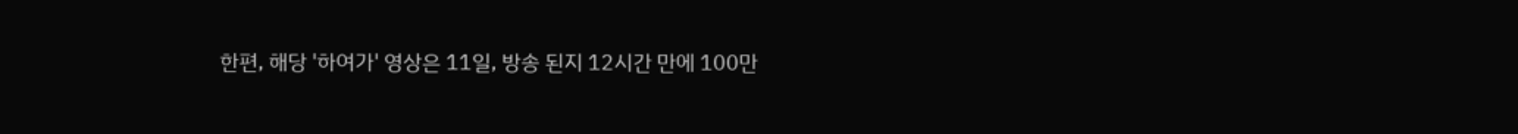한편, 해당 '하여가' 영상은 11일, 방송 된지 12시간 만에 100만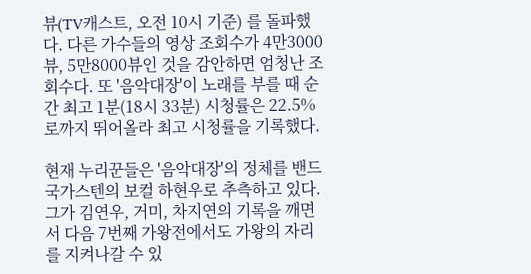뷰(TV캐스트, 오전 10시 기준) 를 돌파했다. 다른 가수들의 영상 조회수가 4만3000뷰, 5만8000뷰인 것을 감안하면 엄청난 조회수다. 또 '음악대장'이 노래를 부를 때 순간 최고 1분(18시 33분) 시청률은 22.5%로까지 뛰어올라 최고 시청률을 기록했다.

현재 누리꾼들은 '음악대장'의 정체를 밴드 국가스텐의 보컬 하현우로 추측하고 있다. 그가 김연우, 거미, 차지연의 기록을 깨면서 다음 7번째 가왕전에서도 가왕의 자리를 지켜나갈 수 있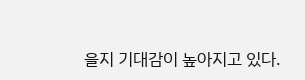을지 기대감이 높아지고 있다.